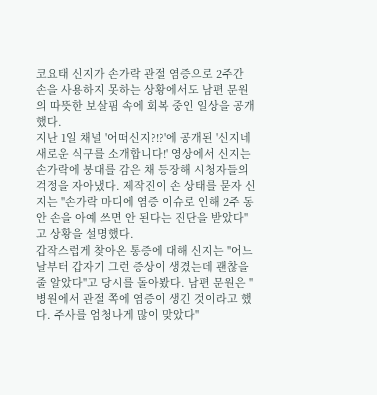코요태 신지가 손가락 관절 염증으로 2주간 손을 사용하지 못하는 상황에서도 남편 문원의 따뜻한 보살핌 속에 회복 중인 일상을 공개했다.
지난 1일 채널 '어떠신지?!?'에 공개된 '신지네 새로운 식구를 소개합니다!' 영상에서 신지는 손가락에 붕대를 감은 채 등장해 시청자들의 걱정을 자아냈다. 제작진이 손 상태를 묻자 신지는 "손가락 마디에 염증 이슈로 인해 2주 동안 손을 아예 쓰면 안 된다는 진단을 받았다"고 상황을 설명했다.
갑작스럽게 찾아온 통증에 대해 신지는 "어느 날부터 갑자기 그런 증상이 생겼는데 괜찮을 줄 알았다"고 당시를 돌아봤다. 남편 문원은 "병원에서 관절 쪽에 염증이 생긴 것이라고 했다. 주사를 엄청나게 많이 맞았다"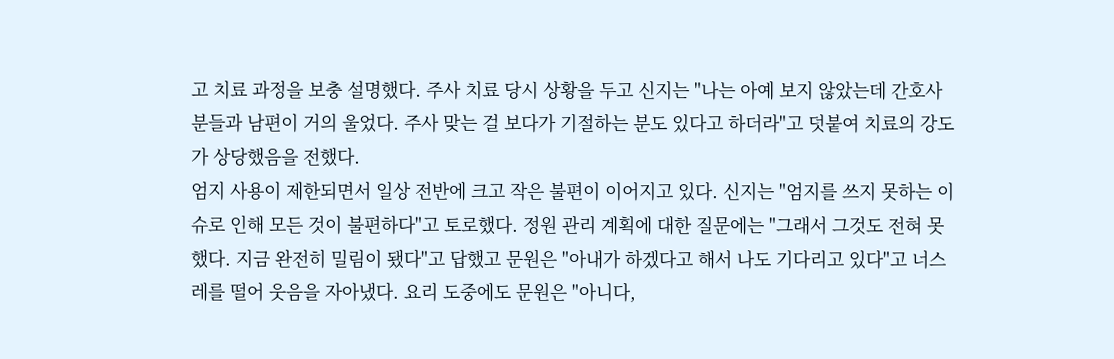고 치료 과정을 보충 설명했다. 주사 치료 당시 상황을 두고 신지는 "나는 아예 보지 않았는데 간호사분들과 남편이 거의 울었다. 주사 맞는 걸 보다가 기절하는 분도 있다고 하더라"고 덧붙여 치료의 강도가 상당했음을 전했다.
엄지 사용이 제한되면서 일상 전반에 크고 작은 불편이 이어지고 있다. 신지는 "엄지를 쓰지 못하는 이슈로 인해 모든 것이 불편하다"고 토로했다. 정원 관리 계획에 대한 질문에는 "그래서 그것도 전혀 못 했다. 지금 완전히 밀림이 됐다"고 답했고 문원은 "아내가 하겠다고 해서 나도 기다리고 있다"고 너스레를 떨어 웃음을 자아냈다. 요리 도중에도 문원은 "아니다,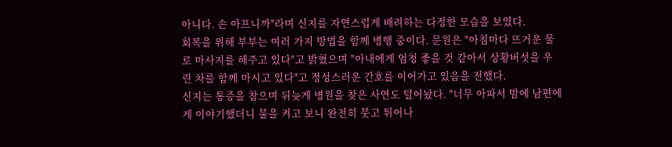아니다. 손 아프니까"라며 신지를 자연스럽게 배려하는 다정한 모습을 보였다.
회복을 위해 부부는 여러 가지 방법을 함께 병행 중이다. 문원은 "아침마다 뜨거운 물로 마사지를 해주고 있다"고 밝혔으며 "아내에게 엄청 좋을 것 같아서 상황버섯을 우린 차를 함께 마시고 있다"고 정성스러운 간호를 이어가고 있음을 전했다.
신지는 통증을 참으며 뒤늦게 병원을 찾은 사연도 털어놨다. "너무 아파서 밤에 남편에게 이야기했더니 불을 켜고 보니 완전히 붓고 튀어나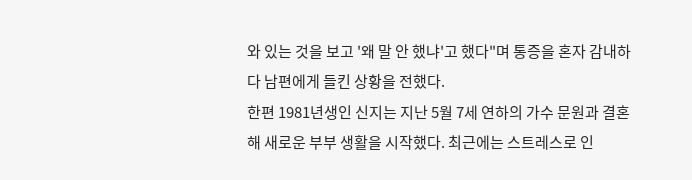와 있는 것을 보고 '왜 말 안 했냐'고 했다"며 통증을 혼자 감내하다 남편에게 들킨 상황을 전했다.
한편 1981년생인 신지는 지난 5월 7세 연하의 가수 문원과 결혼해 새로운 부부 생활을 시작했다. 최근에는 스트레스로 인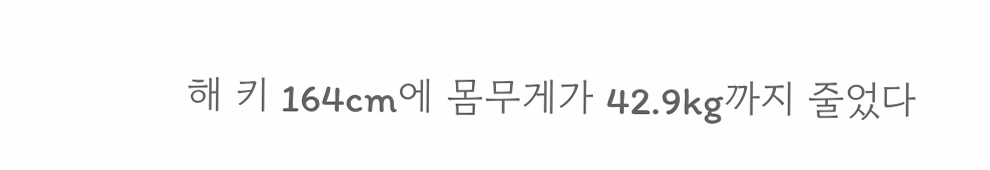해 키 164cm에 몸무게가 42.9kg까지 줄었다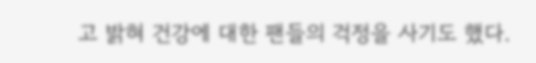고 밝혀 건강에 대한 팬들의 걱정을 사기도 했다.